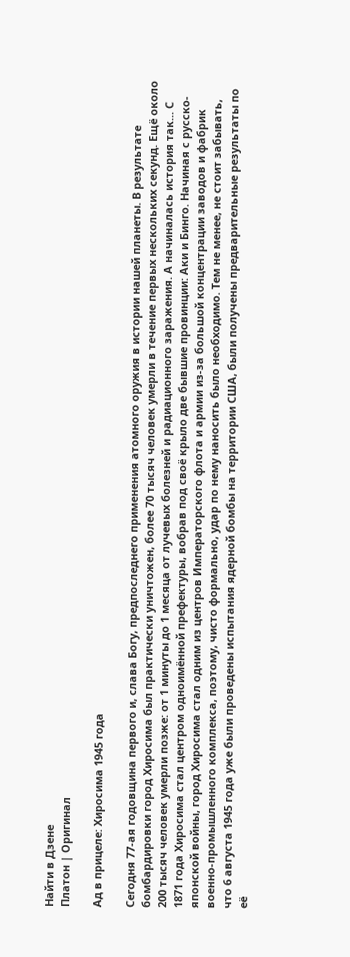Найти в Дзене
Платон | Оригинал

Ад в прицеле: Хиросима 1945 года

Сегодня 77-ая годовщина первого и, слава Богу, предпоследнего применения атомного оружия в истории нашей планеты. В результате бомбардировки город Хиросима был практически уничтожен, более 70 тысяч человек умерли в течение первых нескольких секунд. Ещё около 200 тысяч человек умерли позже: от 1 минуты до 1 месяца от лучевых болезней и радиационного заражения. А начиналась история так... С 1871 года Хиросима стал центром одноимённой префектуры, вобрав под своё крыло две бывшие провинции: Аки и Бинго. Начиная с русско-японской войны, город Хиросима стал одним из центров Императорского флота и армии из-за большой концентрации заводов и фабрик военно-промышленного комплекса, поэтому, чисто формально, удар по нему наносить было необходимо. Тем не менее, не стоит забывать, что 6 августа 1945 года уже были проведены испытания ядерной бомбы на территории США, были получены предварительные результаты по её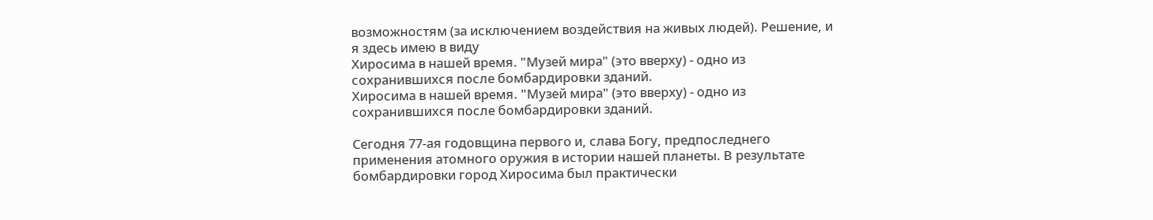возможностям (за исключением воздействия на живых людей). Решение, и я здесь имею в виду
Хиросима в нашей время. "Музей мира" (это вверху) - одно из сохранившихся после бомбардировки зданий.
Хиросима в нашей время. "Музей мира" (это вверху) - одно из сохранившихся после бомбардировки зданий.

Сегодня 77-ая годовщина первого и, слава Богу, предпоследнего применения атомного оружия в истории нашей планеты. В результате бомбардировки город Хиросима был практически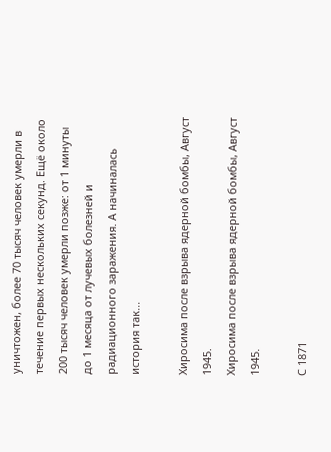уничтожен, более 70 тысяч человек умерли в течение первых нескольких секунд. Ещё около 200 тысяч человек умерли позже: от 1 минуты до 1 месяца от лучевых болезней и радиационного заражения. А начиналась история так...

Хиросима после взрыва ядерной бомбы, Август 1945.
Хиросима после взрыва ядерной бомбы, Август 1945.

С 1871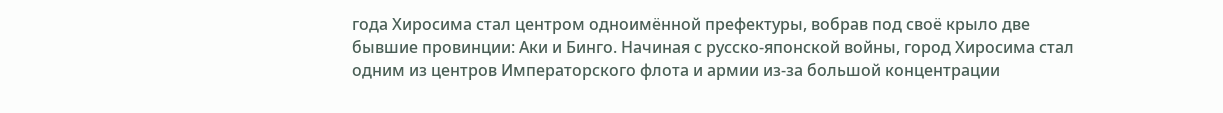года Хиросима стал центром одноимённой префектуры, вобрав под своё крыло две бывшие провинции: Аки и Бинго. Начиная с русско-японской войны, город Хиросима стал одним из центров Императорского флота и армии из-за большой концентрации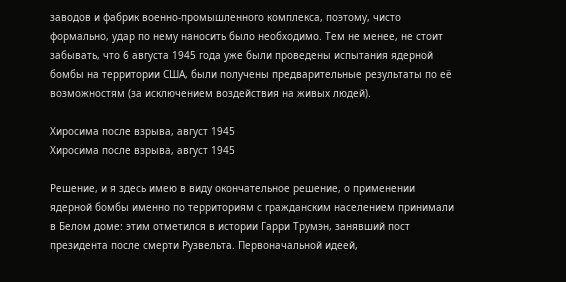заводов и фабрик военно-промышленного комплекса, поэтому, чисто формально, удар по нему наносить было необходимо. Тем не менее, не стоит забывать, что 6 августа 1945 года уже были проведены испытания ядерной бомбы на территории США, были получены предварительные результаты по её возможностям (за исключением воздействия на живых людей).

Хиросима после взрыва, август 1945
Хиросима после взрыва, август 1945

Решение, и я здесь имею в виду окончательное решение, о применении ядерной бомбы именно по территориям с гражданским населением принимали в Белом доме: этим отметился в истории Гарри Трумэн, занявший пост президента после смерти Рузвельта. Первоначальной идеей,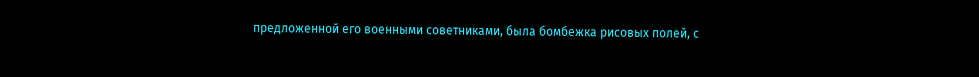предложенной его военными советниками, была бомбежка рисовых полей, с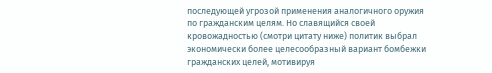последующей угрозой применения аналогичного оружия по гражданским целям. Но славящийся своей кровожадностью (смотри цитату ниже) политик выбрал экономически более целесообразный вариант бомбежки гражданских целей, мотивируя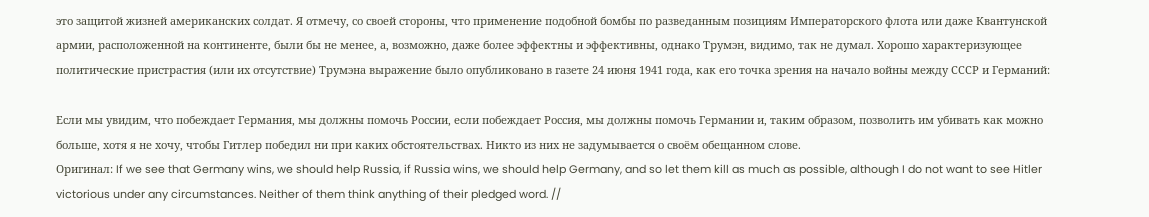это защитой жизней американских солдат. Я отмечу, со своей стороны, что применение подобной бомбы по разведанным позициям Императорского флота или даже Квантунской армии, расположенной на континенте, были бы не менее, а, возможно, даже более эффектны и эффективны, однако Трумэн, видимо, так не думал. Хорошо характеризующее политические пристрастия (или их отсутствие) Трумэна выражение было опубликовано в газете 24 июня 1941 года, как его точка зрения на начало войны между СССР и Германий:

Если мы увидим, что побеждает Германия, мы должны помочь России, если побеждает Россия, мы должны помочь Германии и, таким образом, позволить им убивать как можно больше, хотя я не хочу, чтобы Гитлер победил ни при каких обстоятельствах. Никто из них не задумывается о своём обещанном слове.
Оригинал: If we see that Germany wins, we should help Russia, if Russia wins, we should help Germany, and so let them kill as much as possible, although I do not want to see Hitler victorious under any circumstances. Neither of them think anything of their pledged word. //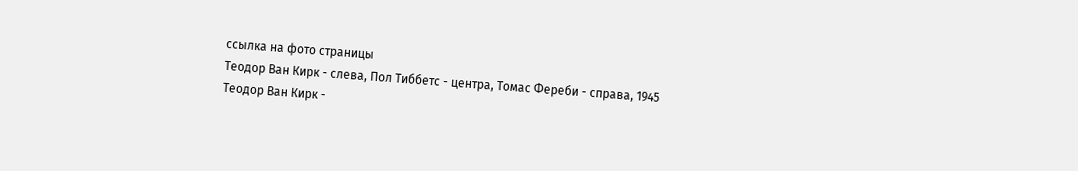ссылка на фото страницы
Теодор Ван Кирк - слева, Пол Тиббетс - центра, Томас Фереби - справа, 1945
Теодор Ван Кирк -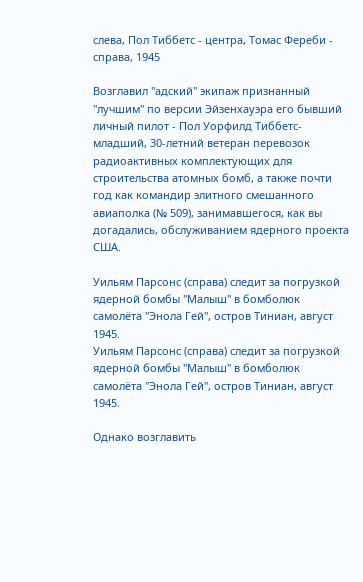слева, Пол Тиббетс - центра, Томас Фереби - справа, 1945

Возглавил "адский" экипаж признанный "лучшим" по версии Эйзенхауэра его бывший личный пилот - Пол Уорфилд Тиббетс-младший, 30-летний ветеран перевозок радиоактивных комплектующих для строительства атомных бомб, а также почти год как командир элитного смешанного авиаполка (№ 509), занимавшегося, как вы догадались, обслуживанием ядерного проекта США.

Уильям Парсонс (справа) следит за погрузкой ядерной бомбы "Малыш" в бомболюк самолёта "Энола Гей", остров Тиниан, август 1945.
Уильям Парсонс (справа) следит за погрузкой ядерной бомбы "Малыш" в бомболюк самолёта "Энола Гей", остров Тиниан, август 1945.

Однако возглавить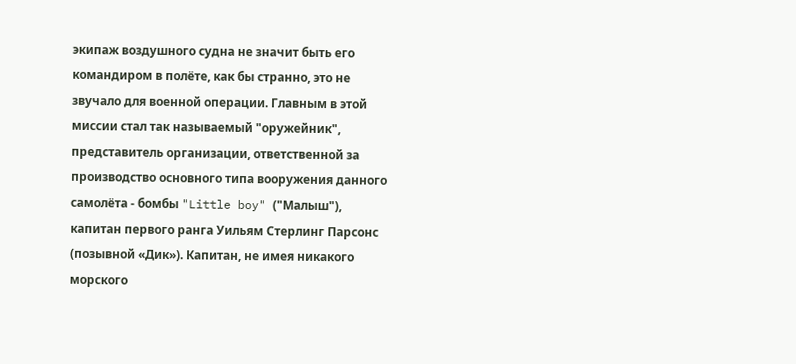экипаж воздушного судна не значит быть его командиром в полёте, как бы странно, это не звучало для военной операции. Главным в этой миссии стал так называемый "оружейник", представитель организации, ответственной за производство основного типа вооружения данного самолёта - бомбы "Little boy" ("Малыш"), капитан первого ранга Уильям Стерлинг Парсонс (позывной «Дик»). Капитан, не имея никакого морского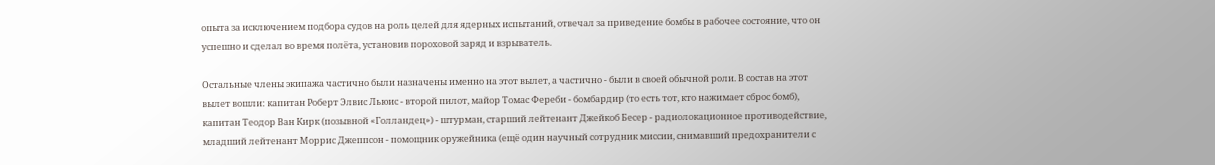опыта за исключением подбора судов на роль целей для ядерных испытаний, отвечал за приведение бомбы в рабочее состояние, что он успешно и сделал во время полёта, установив пороховой заряд и взрыватель.

Остальные члены экипажа частично были назначены именно на этот вылет, а частично - были в своей обычной роли. В состав на этот вылет вошли: капитан Роберт Элвис Льюис - второй пилот, майор Томас Фереби - бомбардир (то есть тот, кто нажимает сброс бомб), капитан Теодор Ван Кирк (позывной «Голландец») - штурман, старший лейтенант Джейкоб Бесер - радиолокационное противодействие, младший лейтенант Моррис Джеппсон - помощник оружейника (ещё один научный сотрудник миссии, снимавший предохранители с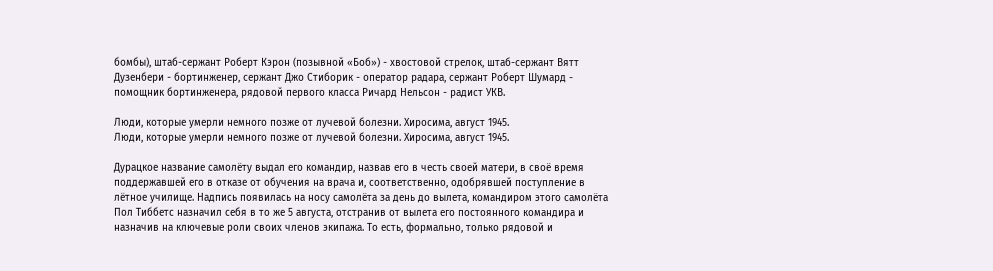бомбы), штаб-сержант Роберт Кэрон (позывной «Боб») - хвостовой стрелок, штаб-сержант Вятт Дузенбери - бортинженер, сержант Джо Стиборик - оператор радара, сержант Роберт Шумард - помощник бортинженера, рядовой первого класса Ричард Нельсон - радист УКВ.

Люди, которые умерли немного позже от лучевой болезни. Хиросима, август 1945.
Люди, которые умерли немного позже от лучевой болезни. Хиросима, август 1945.

Дурацкое название самолёту выдал его командир, назвав его в честь своей матери, в своё время поддержавшей его в отказе от обучения на врача и, соответственно, одобрявшей поступление в лётное училище. Надпись появилась на носу самолёта за день до вылета, командиром этого самолёта Пол Тиббетс назначил себя в то же 5 августа, отстранив от вылета его постоянного командира и назначив на ключевые роли своих членов экипажа. То есть, формально, только рядовой и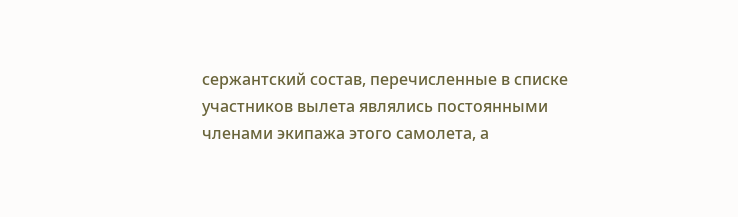сержантский состав, перечисленные в списке участников вылета являлись постоянными членами экипажа этого самолета, а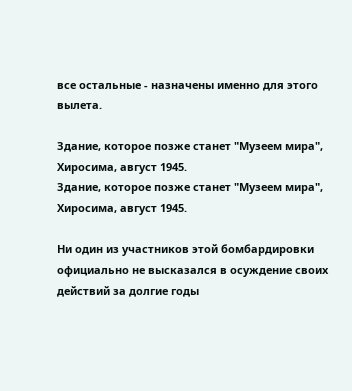все остальные - назначены именно для этого вылета.

Здание, которое позже станет "Музеем мира", Хиросима, август 1945.
Здание, которое позже станет "Музеем мира", Хиросима, август 1945.

Ни один из участников этой бомбардировки официально не высказался в осуждение своих действий за долгие годы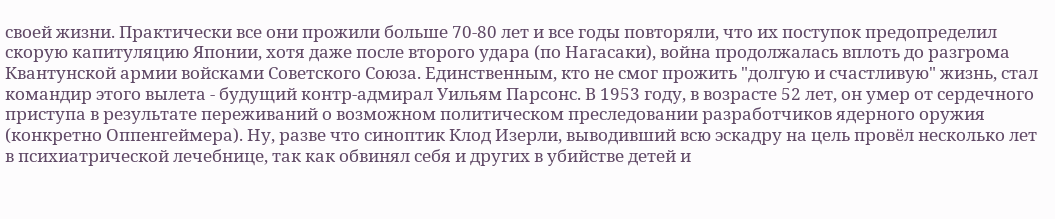своей жизни. Практически все они прожили больше 70-80 лет и все годы повторяли, что их поступок предопределил скорую капитуляцию Японии, хотя даже после второго удара (по Нагасаки), война продолжалась вплоть до разгрома Квантунской армии войсками Советского Союза. Единственным, кто не смог прожить "долгую и счастливую" жизнь, стал командир этого вылета - будущий контр-адмирал Уильям Парсонс. В 1953 году, в возрасте 52 лет, он умер от сердечного приступа в результате переживаний о возможном политическом преследовании разработчиков ядерного оружия (конкретно Оппенгеймера). Ну, разве что синоптик Клод Изерли, выводивший всю эскадру на цель провёл несколько лет в психиатрической лечебнице, так как обвинял себя и других в убийстве детей и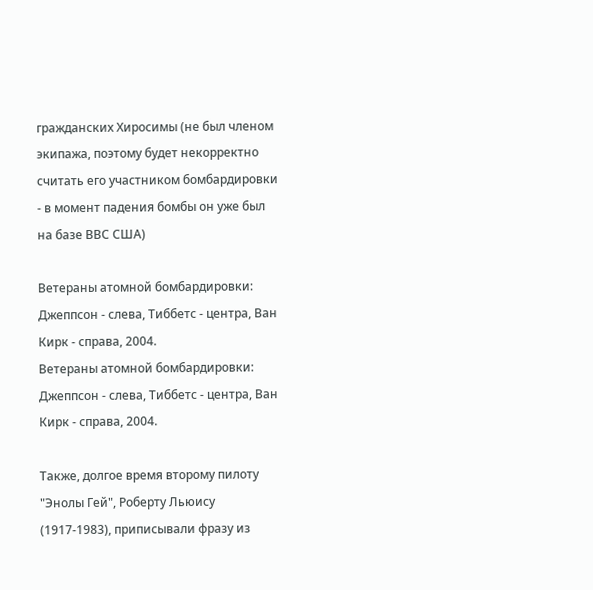гражданских Хиросимы (не был членом экипажа, поэтому будет некорректно считать его участником бомбардировки - в момент падения бомбы он уже был на базе ВВС США)

Ветераны атомной бомбардировки: Джеппсон - слева, Тиббетс - центра, Ван Кирк - справа, 2004.
Ветераны атомной бомбардировки: Джеппсон - слева, Тиббетс - центра, Ван Кирк - справа, 2004.

Также, долгое время второму пилоту "Энолы Гей", Роберту Льюису (1917-1983), приписывали фразу из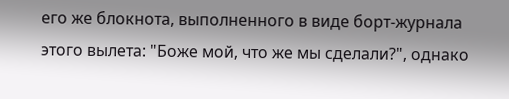его же блокнота, выполненного в виде борт-журнала этого вылета: "Боже мой, что же мы сделали?", однако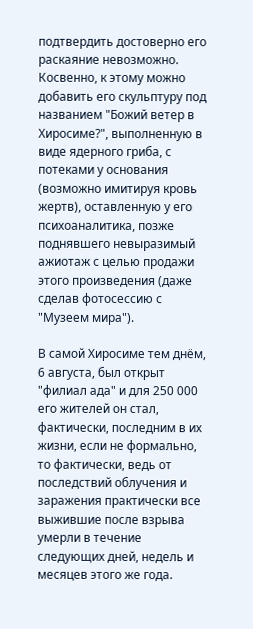подтвердить достоверно его раскаяние невозможно. Косвенно, к этому можно добавить его скульптуру под названием "Божий ветер в Хиросиме?", выполненную в виде ядерного гриба, с потеками у основания (возможно имитируя кровь жертв), оставленную у его психоаналитика, позже поднявшего невыразимый ажиотаж с целью продажи этого произведения (даже сделав фотосессию с "Музеем мира").

В самой Хиросиме тем днём, 6 августа, был открыт "филиал ада" и для 250 000 его жителей он стал, фактически, последним в их жизни, если не формально, то фактически, ведь от последствий облучения и заражения практически все выжившие после взрыва умерли в течение следующих дней, недель и месяцев этого же года.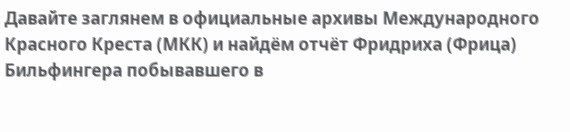Давайте заглянем в официальные архивы Международного Красного Креста (МКК) и найдём отчёт Фридриха (Фрица) Бильфингера побывавшего в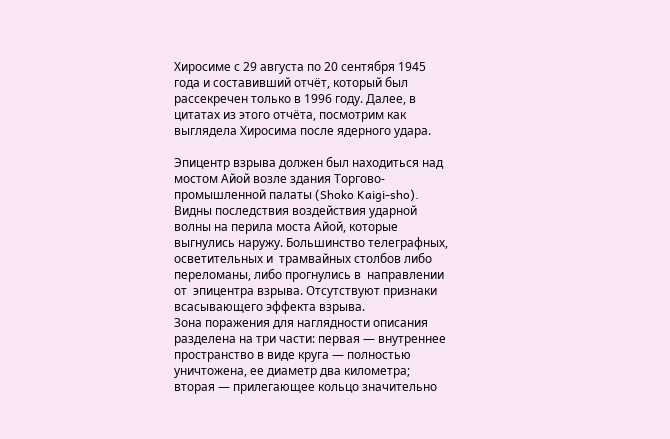Хиросиме с 29 августа по 20 сентября 1945 года и составивший отчёт, который был рассекречен только в 1996 году. Далее, в цитатах из этого отчёта, посмотрим как выглядела Хиросима после ядерного удара.

Эпицентр взрыва должен был находиться над мостом Айой возле здания Торгово-промышленной палаты (Shoko Kaigi-sho). Видны последствия воздействия ударной волны на перила моста Айой, которые выгнулись наружу. Большинство телеграфных, осветительных и  трамвайных столбов либо переломаны, либо прогнулись в  направлении от  эпицентра взрыва. Отсутствуют признаки всасывающего эффекта взрыва.
Зона поражения для наглядности описания разделена на три части: первая — внутреннее пространство в виде круга — полностью уничтожена, ее диаметр два километра; вторая — прилегающее кольцо значительно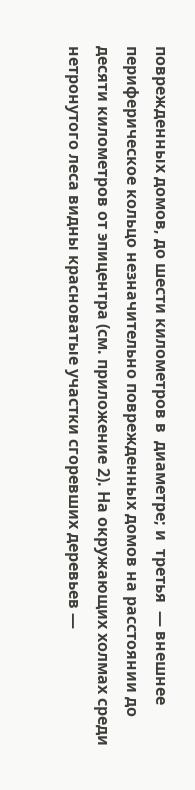поврежденных домов, до шести километров в  диаметре; и  третья  — внешнее периферическое кольцо незначительно поврежденных домов на расстоянии до десяти километров от эпицентра (см. приложение 2). На окружающих холмах среди нетронутого леса видны красноватые участки сгоревших деревьев —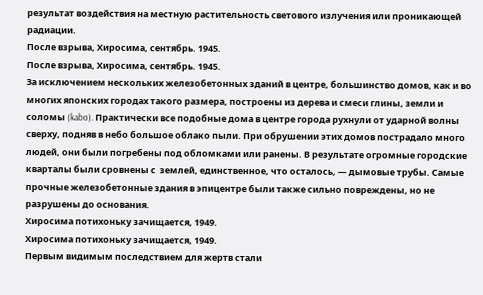результат воздействия на местную растительность светового излучения или проникающей радиации.
После взрыва, Хиросима, сентябрь. 1945.
После взрыва, Хиросима, сентябрь. 1945.
За исключением нескольких железобетонных зданий в центре, большинство домов, как и во многих японских городах такого размера, построены из дерева и смеси глины, земли и соломы (kabo). Практически все подобные дома в центре города рухнули от ударной волны сверху, подняв в небо большое облако пыли. При обрушении этих домов пострадало много людей, они были погребены под обломками или ранены. В результате огромные городские кварталы были сровнены с  землей, единственное, что осталось, — дымовые трубы. Самые прочные железобетонные здания в эпицентре были также сильно повреждены, но не разрушены до основания.
Хиросима потихоньку зачищается, 1949.
Хиросима потихоньку зачищается, 1949.
Первым видимым последствием для жертв стали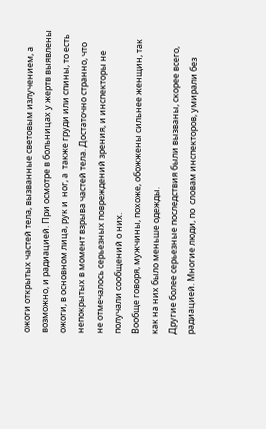ожоги открытых частей тела, вызванные световым излучением, а возможно, и радиацией. При осмотре в больницах у жертв выявлены ожоги, в основном лица, рук и  ног, а  также груди или спины, то есть непокрытых в момент взрыва частей тела. Достаточно странно, что не отмечалось серьезных повреждений зрения, и инспекторы не получали сообщений о них.
Вообще говоря, мужчины, похоже, обожжены сильнее женщин, так как на них было меньше одежды.
Другие более серьезные последствия были вызваны, скорее всего, радиацией. Многие люди, по  словам инспекторов, умирали без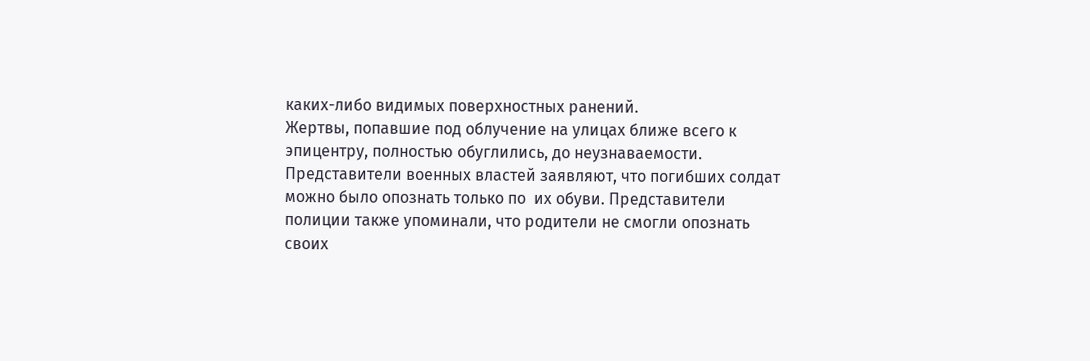каких-либо видимых поверхностных ранений.
Жертвы, попавшие под облучение на улицах ближе всего к эпицентру, полностью обуглились, до неузнаваемости. Представители военных властей заявляют, что погибших солдат можно было опознать только по  их обуви. Представители полиции также упоминали, что родители не смогли опознать своих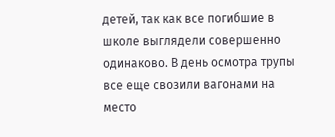детей, так как все погибшие в школе выглядели совершенно одинаково. В день осмотра трупы все еще свозили вагонами на место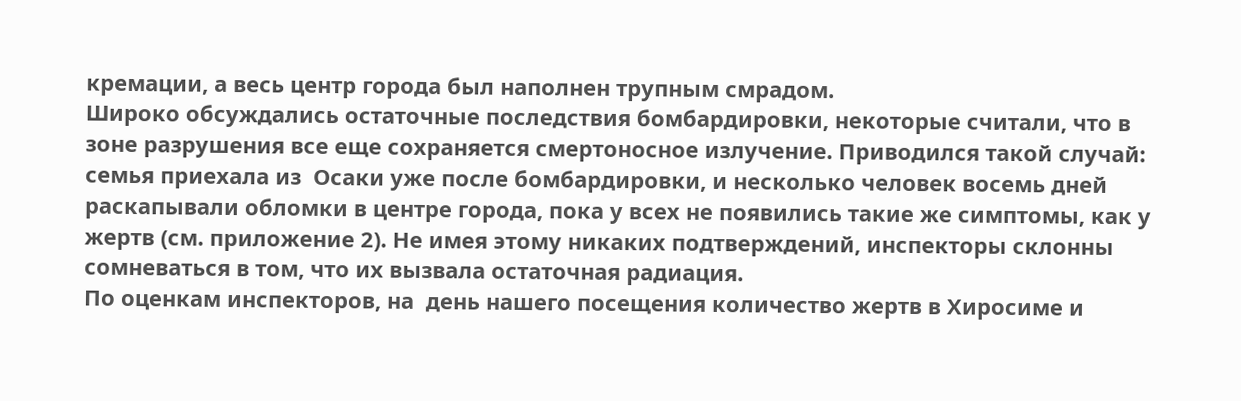кремации, а весь центр города был наполнен трупным смрадом.
Широко обсуждались остаточные последствия бомбардировки, некоторые считали, что в зоне разрушения все еще сохраняется смертоносное излучение. Приводился такой случай: семья приехала из  Осаки уже после бомбардировки, и несколько человек восемь дней раскапывали обломки в центре города, пока у всех не появились такие же симптомы, как у жертв (см. приложение 2). Не имея этому никаких подтверждений, инспекторы склонны сомневаться в том, что их вызвала остаточная радиация.
По оценкам инспекторов, на  день нашего посещения количество жертв в Хиросиме и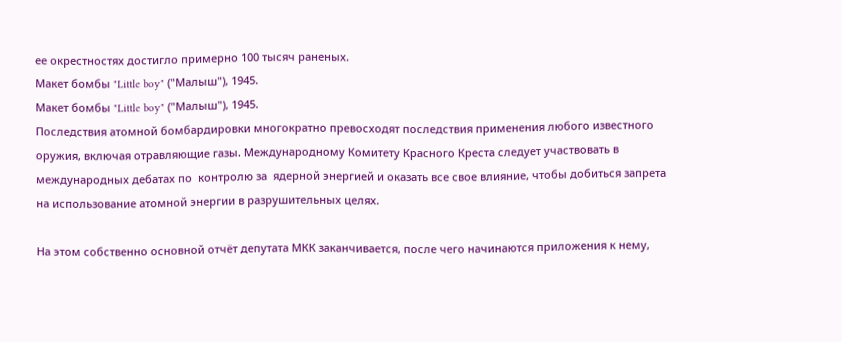ее окрестностях достигло примерно 100 тысяч раненых.
Макет бомбы "Little boy" ("Малыш"), 1945.
Макет бомбы "Little boy" ("Малыш"), 1945.
Последствия атомной бомбардировки многократно превосходят последствия применения любого известного оружия, включая отравляющие газы. Международному Комитету Красного Креста следует участвовать в  международных дебатах по  контролю за  ядерной энергией и оказать все свое влияние, чтобы добиться запрета на использование атомной энергии в разрушительных целях.

На этом собственно основной отчёт депутата МКК заканчивается, после чего начинаются приложения к нему,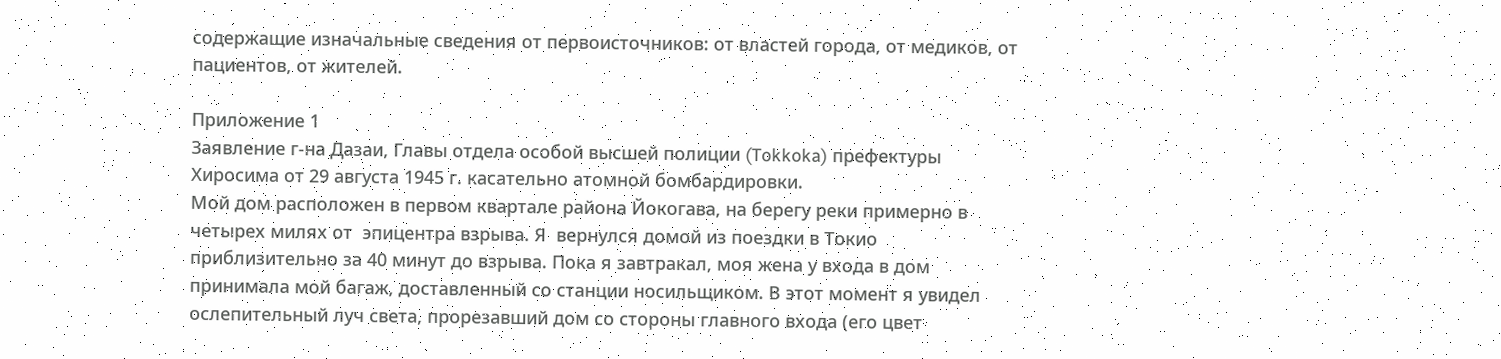содержащие изначальные сведения от первоисточников: от властей города, от медиков, от пациентов, от жителей.

Приложение 1
Заявление г-на Дазаи, Главы отдела особой высшей полиции (Tokkoka) префектуры Хиросима от 29 августа 1945 г. касательно атомной бомбардировки.
Мой дом расположен в первом квартале района Йокогава, на берегу реки примерно в  четырех милях от  эпицентра взрыва. Я  вернулся домой из поездки в Токио приблизительно за 40 минут до взрыва. Пока я завтракал, моя жена у входа в дом принимала мой багаж, доставленный со станции носильщиком. В этот момент я увидел ослепительный луч света, прорезавший дом со стороны главного входа (его цвет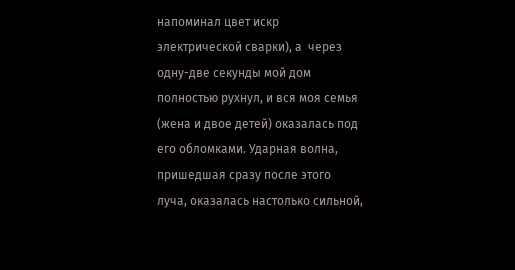напоминал цвет искр электрической сварки), а  через одну-две секунды мой дом полностью рухнул, и вся моя семья (жена и двое детей) оказалась под его обломками. Ударная волна, пришедшая сразу после этого луча, оказалась настолько сильной,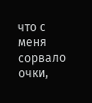что с меня сорвало очки,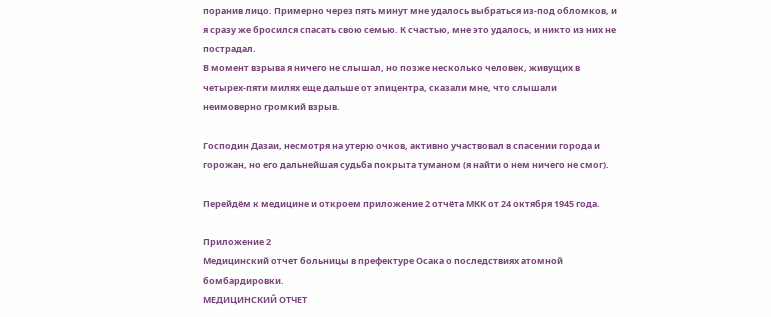поранив лицо. Примерно через пять минут мне удалось выбраться из-под обломков, и я сразу же бросился спасать свою семью. К счастью, мне это удалось, и никто из них не пострадал.
В момент взрыва я ничего не слышал, но позже несколько человек, живущих в четырех-пяти милях еще дальше от эпицентра, сказали мне, что слышали неимоверно громкий взрыв.

Господин Дазаи, несмотря на утерю очков, активно участвовал в спасении города и горожан, но его дальнейшая судьба покрыта туманом (я найти о нем ничего не смог).

Перейдём к медицине и откроем приложение 2 отчёта МКК от 24 октября 1945 года.

Приложение 2
Медицинский отчет больницы в префектуре Осака о последствиях атомной бомбардировки.
МЕДИЦИНСКИЙ ОТЧЕТ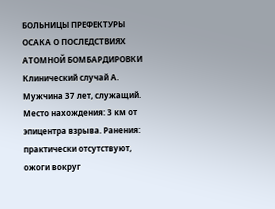БОЛЬНИЦЫ ПРЕФЕКТУРЫ ОСАКА О ПОСЛЕДСТВИЯХ АТОМНОЙ БОМБАРДИРОВКИ
Клинический случай А.
Мужчина 37 лет, служащий. Место нахождения: 3 км от эпицентра взрыва. Ранения: практически отсутствуют, ожоги вокруг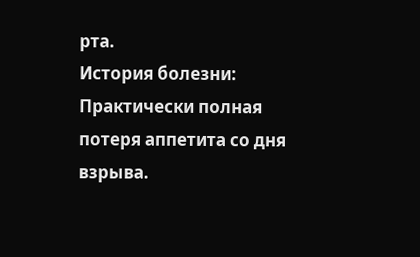рта.
История болезни: Практически полная потеря аппетита со дня взрыва.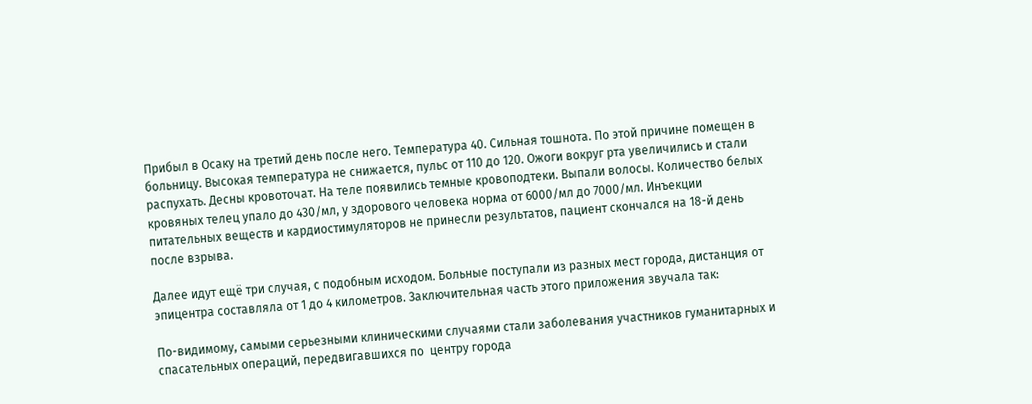Прибыл в Осаку на третий день после него. Температура 40. Сильная тошнота. По этой причине помещен в больницу. Высокая температура не снижается, пульс от 110 до 120. Ожоги вокруг рта увеличились и стали распухать. Десны кровоточат. На теле появились темные кровоподтеки. Выпали волосы. Количество белых кровяных телец упало до 430/мл, у здорового человека норма от 6000/мл до 7000/мл. Инъекции питательных веществ и кардиостимуляторов не принесли результатов, пациент скончался на 18-й день после взрыва.

Далее идут ещё три случая, с подобным исходом. Больные поступали из разных мест города, дистанция от эпицентра составляла от 1 до 4 километров. Заключительная часть этого приложения звучала так:

По-видимому, самыми серьезными клиническими случаями стали заболевания участников гуманитарных и спасательных операций, передвигавшихся по  центру города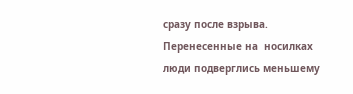сразу после взрыва. Перенесенные на  носилках люди подверглись меньшему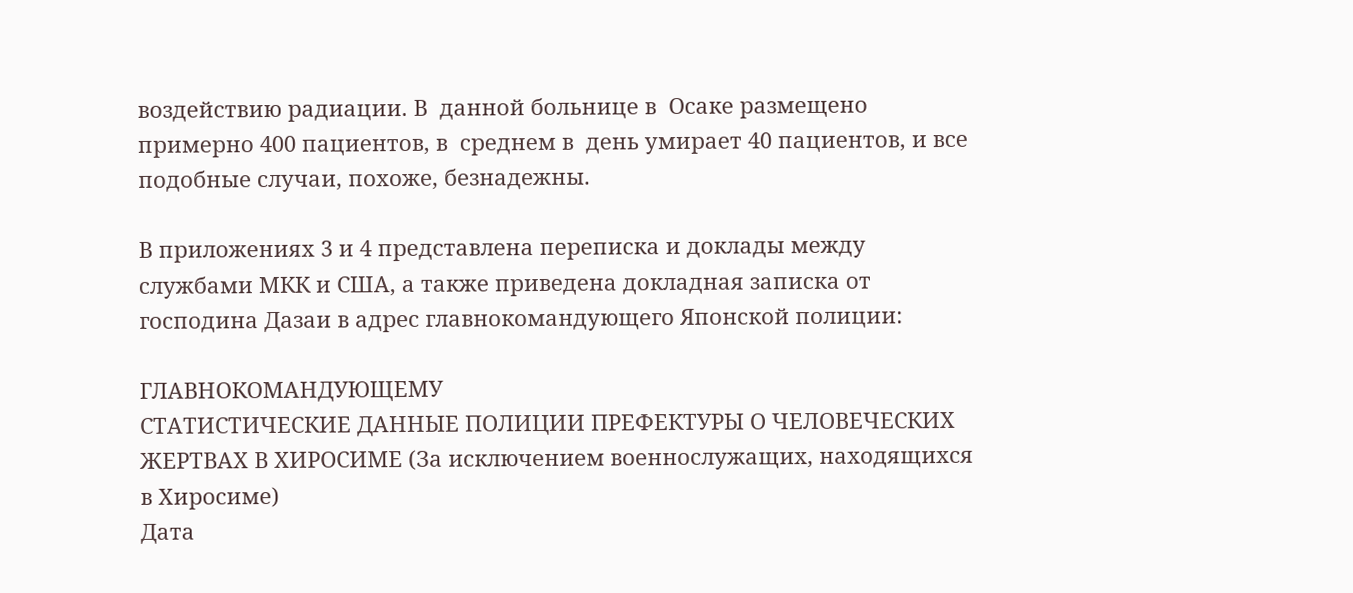воздействию радиации. В  данной больнице в  Осаке размещено примерно 400 пациентов, в  среднем в  день умирает 40 пациентов, и все подобные случаи, похоже, безнадежны.

В приложениях 3 и 4 представлена переписка и доклады между службами МКК и США, а также приведена докладная записка от господина Дазаи в адрес главнокомандующего Японской полиции:

ГЛАВНОКОМАНДУЮЩЕМУ
СТАТИСТИЧЕСКИЕ ДАННЫЕ ПОЛИЦИИ ПРЕФЕКТУРЫ О ЧЕЛОВЕЧЕСКИХ ЖЕРТВАХ В ХИРОСИМЕ (За исключением военнослужащих, находящихся в Хиросиме)
Дата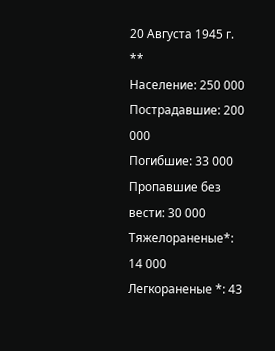20 Августа 1945 г. **
Население: 250 000
Пострадавшие: 200 000
Погибшие: 33 000
Пропавшие без вести: 30 000
Тяжелораненые*: 14 000
Легкораненые *: 43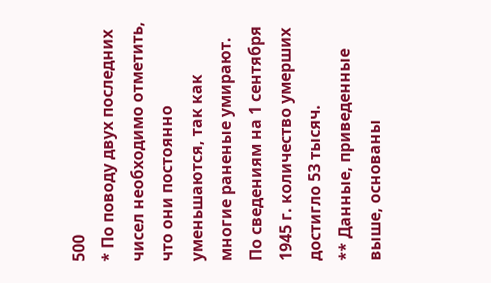500
* По поводу двух последних чисел необходимо отметить, что они постоянно уменьшаются, так как многие раненые умирают. По сведениям на 1 сентября 1945 г. количество умерших достигло 53 тысяч.
** Данные, приведенные выше, основаны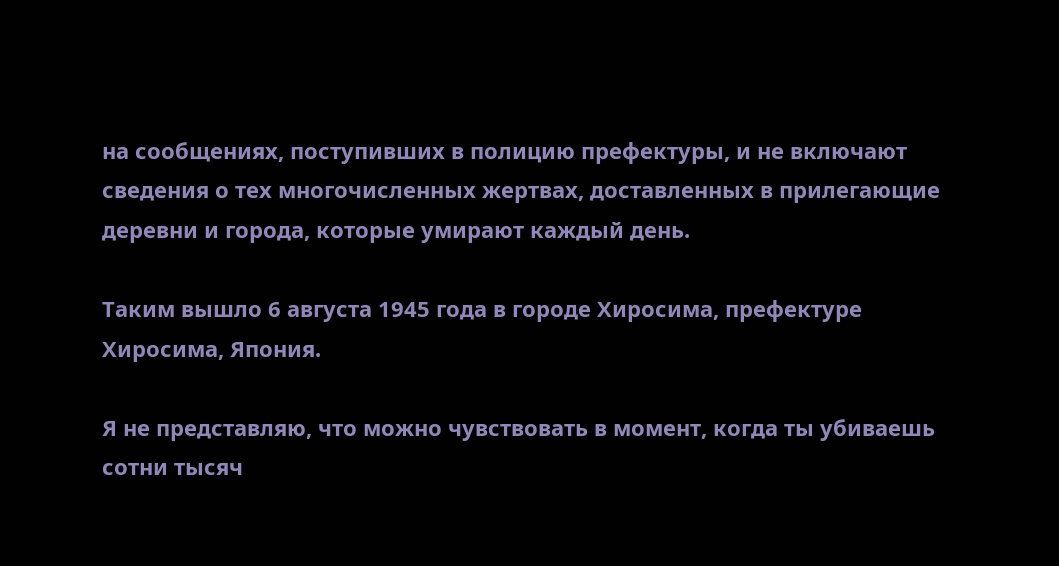на сообщениях, поступивших в полицию префектуры, и не включают сведения о тех многочисленных жертвах, доставленных в прилегающие деревни и города, которые умирают каждый день.

Таким вышло 6 августа 1945 года в городе Хиросима, префектуре Хиросима, Япония.

Я не представляю, что можно чувствовать в момент, когда ты убиваешь сотни тысяч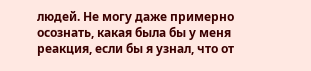людей. Не могу даже примерно осознать, какая была бы у меня реакция, если бы я узнал, что от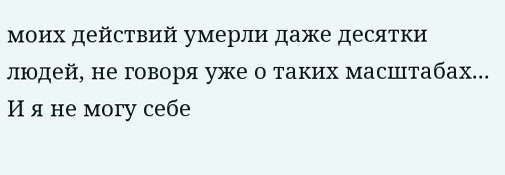моих действий умерли даже десятки людей, не говоря уже о таких масштабах... И я не могу себе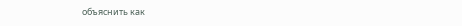объяснить как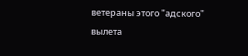ветераны этого "адского" вылета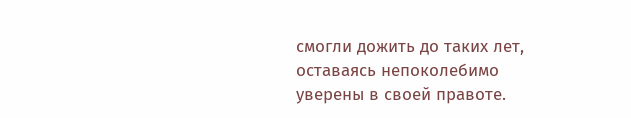смогли дожить до таких лет, оставаясь непоколебимо уверены в своей правоте.